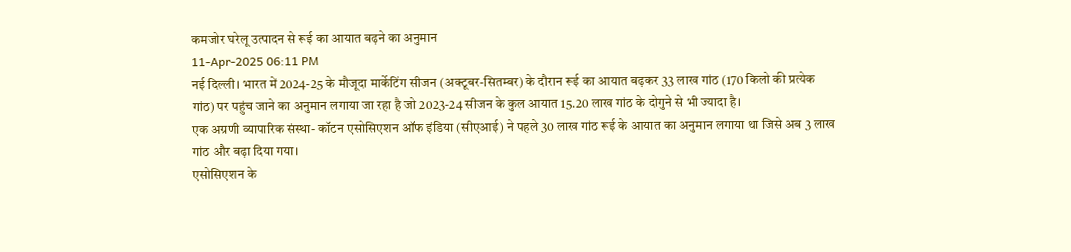कमजोर घरेलू उत्पादन से रूई का आयात बढ़ने का अनुमान
11-Apr-2025 06:11 PM
नई दिल्ली। भारत में 2024-25 के मौजूदा मार्केटिंग सीजन (अक्टूबर-सितम्बर) के दौरान रूई का आयात बढ़कर 33 लाख गांठ (170 किलो की प्रत्येक गांठ) पर पहुंच जाने का अनुमान लगाया जा रहा है जो 2023-24 सीजन के कुल आयात 15.20 लाख गांठ के दोगुने से भी ज्यादा है।
एक अग्रणी व्यापारिक संस्था- कॉटन एसोसिएशन ऑफ इंडिया (सीएआई) ने पहले 30 लाख गांठ रूई के आयात का अनुमान लगाया था जिसे अब 3 लाख गांठ और बढ़ा दिया गया।
एसोसिएशन के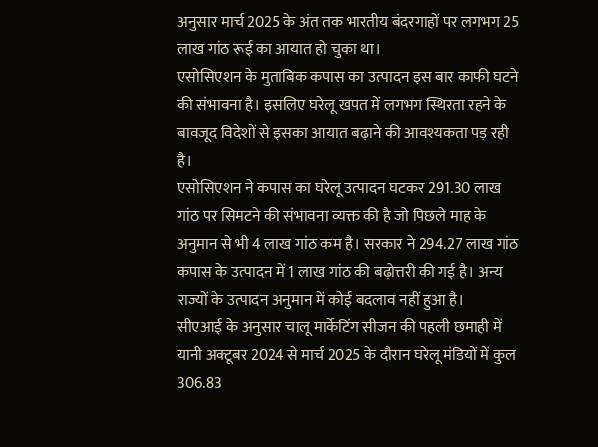अनुसार मार्च 2025 के अंत तक भारतीय बंदरगाहों पर लगभग 25 लाख गांठ रूई का आयात हो चुका था।
एसोसिएशन के मुताबिक कपास का उत्पादन इस बार काफी घटने की संभावना है। इसलिए घरेलू खपत में लगभग स्थिरता रहने के बावजूद विदेशों से इसका आयात बढ़ाने की आवश्यकता पड़ रही है।
एसोसिएशन ने कपास का घरेलू उत्पादन घटकर 291.30 लाख गांठ पर सिमटने की संभावना व्यक्त की है जो पिछले माह के अनुमान से भी 4 लाख गांठ कम है। सरकार ने 294.27 लाख गांठ कपास के उत्पादन में 1 लाख गांठ की बढ़ोत्तरी की गई है। अन्य राज्यों के उत्पादन अनुमान में कोई बदलाव नहीं हुआ है।
सीएआई के अनुसार चालू मार्केटिंग सीजन की पहली छमाही में यानी अक्टूबर 2024 से मार्च 2025 के दौरान घरेलू मंडियों में कुल 306.83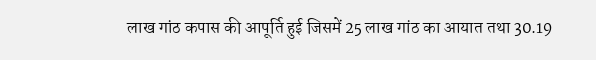लाख गांठ कपास की आपूर्ति हुई जिसमें 25 लाख गांठ का आयात तथा 30.19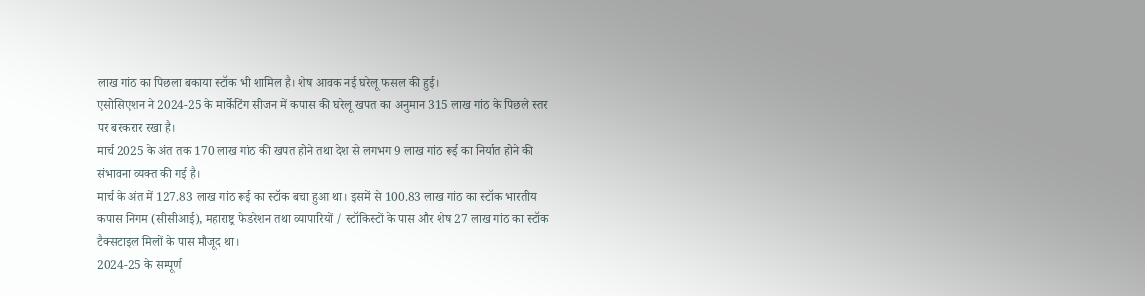लाख गांठ का पिछला बकाया स्टॉक भी शामिल है। शेष आवक नई घरेलू फसल की हुई।
एसोसिएशन ने 2024-25 के मार्केटिंग सीजन में कपास की घरेलू खपत का अनुमान 315 लाख गांठ के पिछले स्तर पर बरकरार रखा है।
मार्च 2025 के अंत तक 170 लाख गांठ की खपत होने तथा देश से लगभग 9 लाख गांठ रूई का निर्यात होने की संभावना व्यक्त की गई है।
मार्च के अंत में 127.83 लाख गांठ रूई का स्टॉक बचा हुआ था। इसमें से 100.83 लाख गांठ का स्टॉक भारतीय कपास निगम (सीसीआई), महाराष्ट्र फेडरेशन तथा व्यापारियों / स्टॉकिस्टों के पास और शेष 27 लाख गांठ का स्टॉक टैक्सटाइल मिलों के पास मौजूद था।
2024-25 के सम्पूर्ण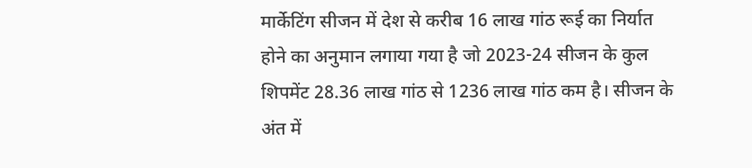मार्केटिंग सीजन में देश से करीब 16 लाख गांठ रूई का निर्यात होने का अनुमान लगाया गया है जो 2023-24 सीजन के कुल शिपमेंट 28.36 लाख गांठ से 1236 लाख गांठ कम है। सीजन के अंत में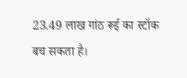23.49 लाख गांठ रूई का स्टॉक बच सकता है।